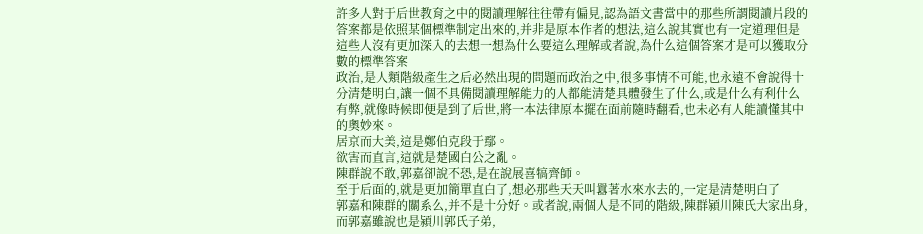許多人對于后世教育之中的閱讀理解往往帶有偏見,認為語文書當中的那些所謂閱讀片段的答案都是依照某個標準制定出來的,并非是原本作者的想法,這么說其實也有一定道理但是這些人沒有更加深入的去想一想為什么要這么理解或者說,為什么這個答案才是可以獲取分數的標準答案
政治,是人類階級產生之后必然出現的問題而政治之中,很多事情不可能,也永遠不會說得十分清楚明白,讓一個不具備閱讀理解能力的人都能清楚具體發生了什么,或是什么有利什么有弊,就像時候即便是到了后世,將一本法律原本擺在面前隨時翻看,也未必有人能讀懂其中的奧妙來。
居京而大美,這是鄭伯克段于鄢。
欲害而直言,這就是楚國白公之亂。
陳群說不敢,郭嘉卻說不恐,是在說展喜犒齊師。
至于后面的,就是更加簡單直白了,想必那些天天叫囂著水來水去的,一定是清楚明白了
郭嘉和陳群的關系么,并不是十分好。或者說,兩個人是不同的階級,陳群潁川陳氏大家出身,而郭嘉雖說也是潁川郭氏子弟,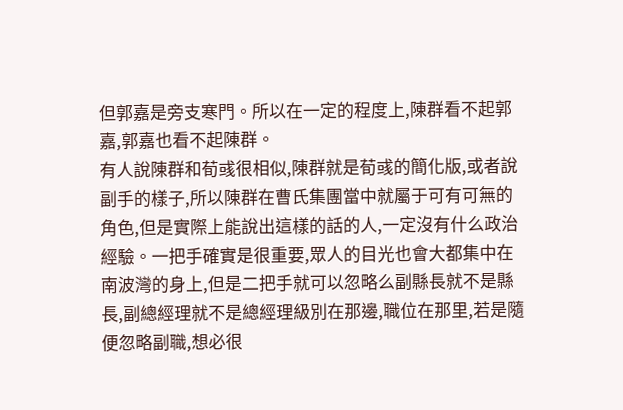但郭嘉是旁支寒門。所以在一定的程度上,陳群看不起郭嘉,郭嘉也看不起陳群。
有人說陳群和荀彧很相似,陳群就是荀彧的簡化版,或者說副手的樣子,所以陳群在曹氏集團當中就屬于可有可無的角色,但是實際上能說出這樣的話的人,一定沒有什么政治經驗。一把手確實是很重要,眾人的目光也會大都集中在南波灣的身上,但是二把手就可以忽略么副縣長就不是縣長,副總經理就不是總經理級別在那邊,職位在那里,若是隨便忽略副職,想必很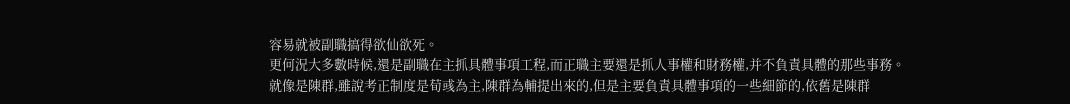容易就被副職搞得欲仙欲死。
更何況大多數時候,還是副職在主抓具體事項工程,而正職主要還是抓人事權和財務權,并不負責具體的那些事務。
就像是陳群,雖說考正制度是荀彧為主,陳群為輔提出來的,但是主要負責具體事項的一些細節的,依舊是陳群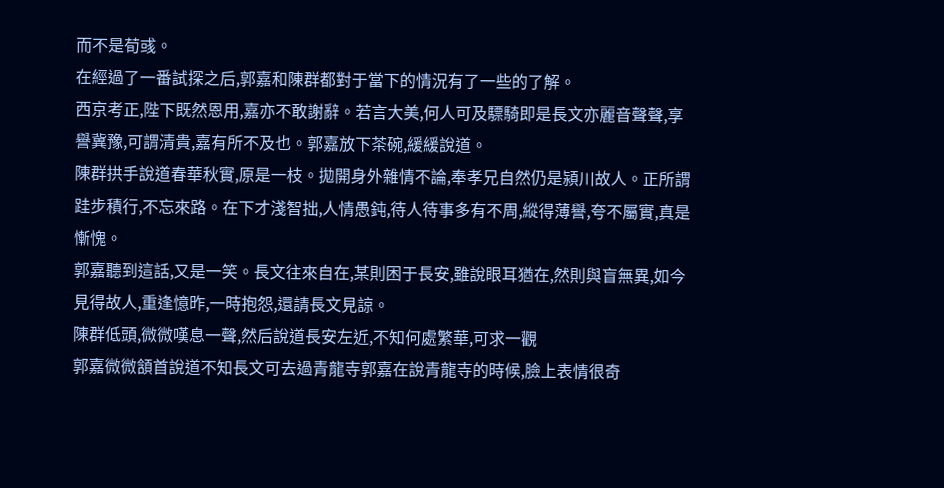而不是荀彧。
在經過了一番試探之后,郭嘉和陳群都對于當下的情況有了一些的了解。
西京考正,陛下既然恩用,嘉亦不敢謝辭。若言大美,何人可及驃騎即是長文亦麗音聲聲,享譽冀豫,可謂清貴,嘉有所不及也。郭嘉放下茶碗,緩緩說道。
陳群拱手說道春華秋實,原是一枝。拋開身外雜情不論,奉孝兄自然仍是潁川故人。正所謂跬步積行,不忘來路。在下才淺智拙,人情愚鈍,待人待事多有不周,縱得薄譽,夸不屬實,真是慚愧。
郭嘉聽到這話,又是一笑。長文往來自在,某則困于長安,雖說眼耳猶在,然則與盲無異,如今見得故人,重逢憶昨,一時抱怨,還請長文見諒。
陳群低頭,微微嘆息一聲,然后說道長安左近,不知何處繁華,可求一觀
郭嘉微微頷首說道不知長文可去過青龍寺郭嘉在說青龍寺的時候,臉上表情很奇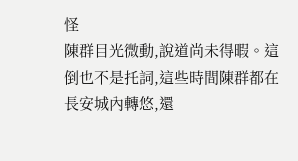怪
陳群目光微動,說道尚未得暇。這倒也不是托詞,這些時間陳群都在長安城內轉悠,還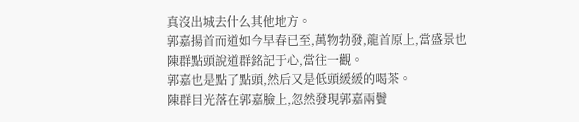真沒出城去什么其他地方。
郭嘉揚首而道如今早春已至,萬物勃發,龍首原上,當盛景也
陳群點頭說道群銘記于心,當往一觀。
郭嘉也是點了點頭,然后又是低頭緩緩的喝茶。
陳群目光落在郭嘉臉上,忽然發現郭嘉兩鬢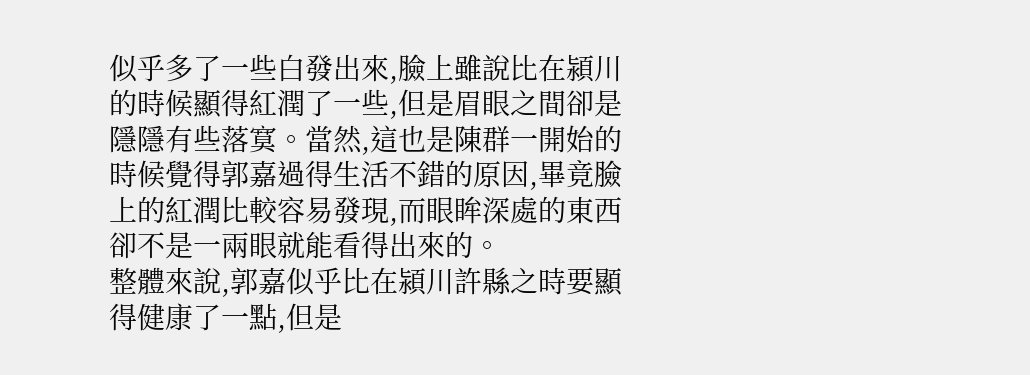似乎多了一些白發出來,臉上雖說比在潁川的時候顯得紅潤了一些,但是眉眼之間卻是隱隱有些落寞。當然,這也是陳群一開始的時候覺得郭嘉過得生活不錯的原因,畢竟臉上的紅潤比較容易發現,而眼眸深處的東西卻不是一兩眼就能看得出來的。
整體來說,郭嘉似乎比在潁川許縣之時要顯得健康了一點,但是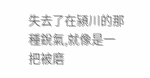失去了在潁川的那種銳氣,就像是一把被磨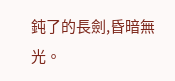鈍了的長劍,昏暗無光。